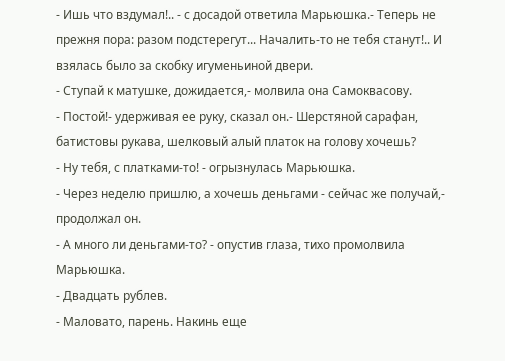- Ишь что вздумал!.. - с досадой ответила Марьюшка.- Теперь не прежня пора: разом подстерегут... Началить-то не тебя станут!.. И взялась было за скобку игуменьиной двери.
- Ступай к матушке, дожидается,- молвила она Самоквасову.
- Постой!- удерживая ее руку, сказал он.- Шерстяной сарафан, батистовы рукава, шелковый алый платок на голову хочешь?
- Ну тебя, с платками-то! - огрызнулась Марьюшка.
- Через неделю пришлю, а хочешь деньгами - сейчас же получай,- продолжал он.
- А много ли деньгами-то? - опустив глаза, тихо промолвила Марьюшка.
- Двадцать рублев.
- Маловато, парень. Накинь еще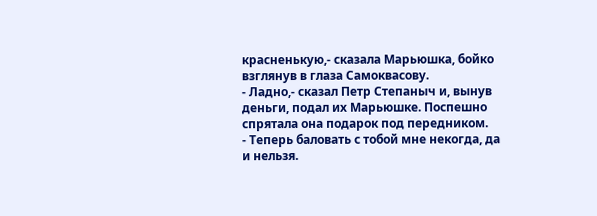красненькую,- сказала Марьюшка, бойко взглянув в глаза Самоквасову.
- Ладно,- сказал Петр Степаныч и, вынув деньги, подал их Марьюшке. Поспешно спрятала она подарок под передником.
- Теперь баловать с тобой мне некогда, да и нельзя.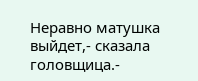Неравно матушка выйдет,- сказала головщица.-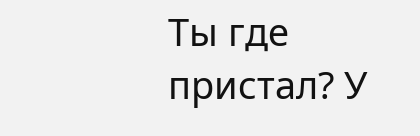Ты где пристал? У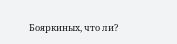Бояркиных, что ли?